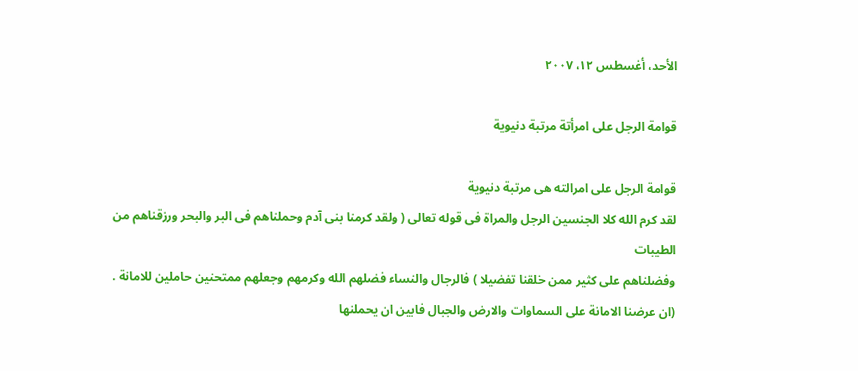الأحد، أغسطس ١٢، ٢٠٠٧

قوامة الرجل على امرأتة مرتبة دنيوية

قوامة الرجل على امرالته هى مرتبة دنيوية
لقد كرم الله كلا الجنسين الرجل والمراة فى قوله تعالى ( ولقد كرمنا بنى آدم وحملناهم فى البر والبحر ورزقناهم من الطيبات
وفضلناهم على كثير ممن خلقنا تفضيلا ) فالرجال والنساء فضلهم الله وكرمهم وجعلهم ممتحنين حاملين للامانة .
(ان عرضنا الامانة على السماوات والارض والجبال فابين ان يحملنها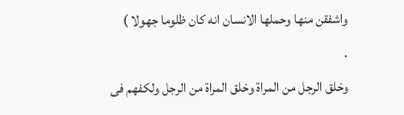واشفقن منها وحملها الانسان انه كان ظلوما جهولا )
.
وخلق الرجل من المراة وخلق المراة من الرجل ولكفهم فى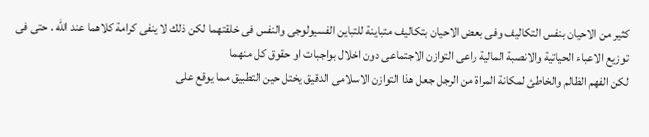كثير من الاحيان بنفس التكاليف وفى بعض الاحيان بتكاليف متباينة للتباين الفسيولوجى والنفس فى خلقتهما لكن ذلك لا ينفى كرامة كلاهما عند الله . حتى فى توزيع الاعباء الحياتية والانصبة المالية راعى التوازن الاجتماعى دون اخلال بواجبات او حقوق كل منهما
لكن الفهم الظالم والخاطئ لمكانة المراة من الرجل جعل هذا التوازن الاسلامى الدقيق يختل حين التطبيق مما يوقع على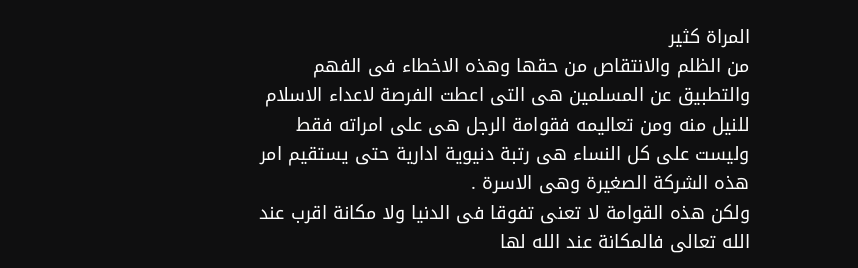المراة كثير
من الظلم والانتقاص من حقها وهذه الاخطاء فى الفهم والتطبيق عن المسلمين هى التى اعطت الفرصة لاعداء الاسلام للنيل منه ومن تعاليمه فقوامة الرجل هى على امراته فقط وليست على كل النساء هى رتبة دنيوية ادارية حتى يستقيم امر هذه الشركة الصغيرة وهى الاسرة .
ولكن هذه القوامة لا تعنى تفوقا فى الدنيا ولا مكانة اقرب عند الله تعالى فالمكانة عند الله لها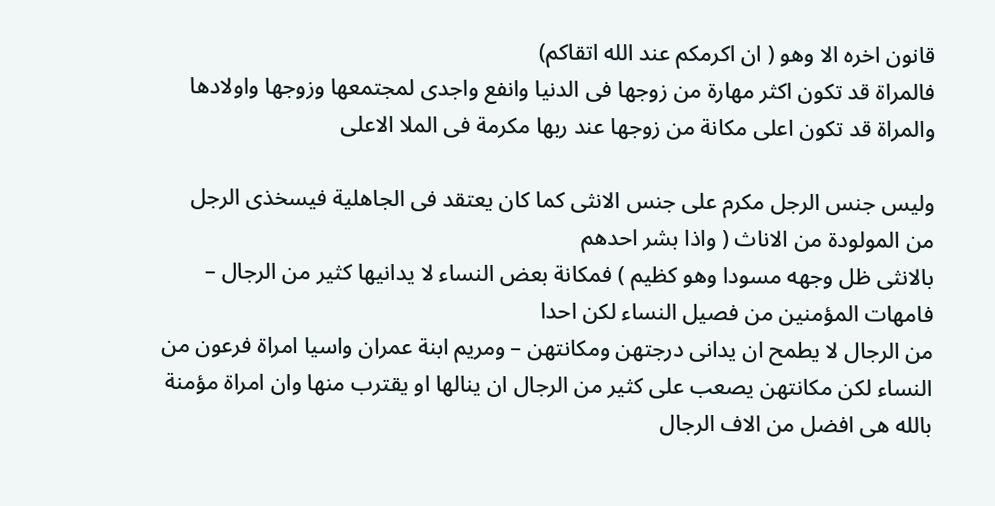قانون اخره الا وهو ( ان اكرمكم عند الله اتقاكم)
فالمراة قد تكون اكثر مهارة من زوجها فى الدنيا وانفع واجدى لمجتمعها وزوجها واولادها والمراة قد تكون اعلى مكانة من زوجها عند ربها مكرمة فى الملا الاعلى

وليس جنس الرجل مكرم على جنس الانثى كما كان يعتقد فى الجاهلية فيسخذى الرجل من المولودة من الاناث ( واذا بشر احدهم
بالانثى ظل وجهه مسودا وهو كظيم ) فمكانة بعض النساء لا يدانيها كثير من الرجال – فامهات المؤمنين من فصيل النساء لكن احدا
من الرجال لا يطمح ان يدانى درجتهن ومكانتهن – ومريم ابنة عمران واسيا امراة فرعون من النساء لكن مكانتهن يصعب على كثير من الرجال ان ينالها او يقترب منها وان امراة مؤمنة بالله هى افضل من الاف الرجال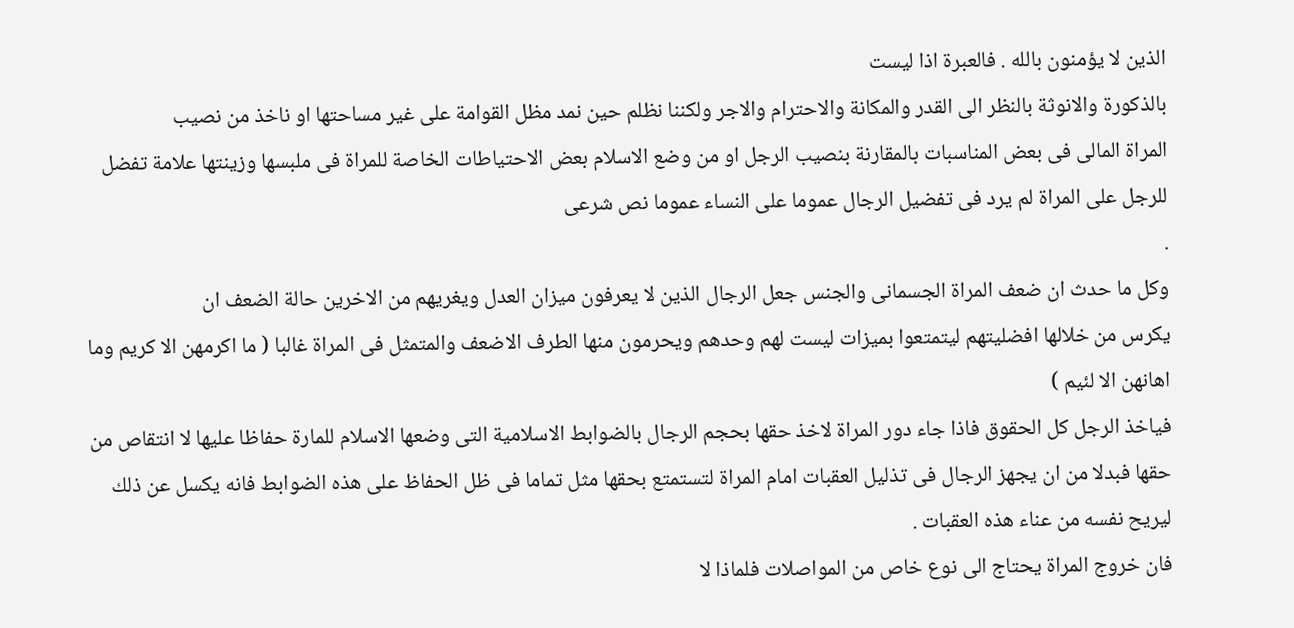الذين لا يؤمنون بالله . فالعبرة اذا ليست
بالذكورة والانوثة بالنظر الى القدر والمكانة والاحترام والاجر ولكننا نظلم حين نمد مظل القوامة على غير مساحتها او ناخذ من نصيب
المراة المالى فى بعض المناسبات بالمقارنة بنصيب الرجل او من وضع الاسلام بعض الاحتياطات الخاصة للمراة فى ملبسها وزينتها علامة تفضل للرجل على المراة لم يرد فى تفضيل الرجال عموما على النساء عموما نص شرعى
.
وكل ما حدث ان ضعف المراة الجسمانى والجنس جعل الرجال الذين لا يعرفون ميزان العدل ويغريهم من الاخرين حالة الضعف ان
يكرس من خلالها افضليتهم ليتمتعوا بميزات ليست لهم وحدهم ويحرمون منها الطرف الاضعف والمتمثل فى المراة غالبا ( ما اكرمهن الا كريم وما اهانهن الا لئيم )
فياخذ الرجل كل الحقوق فاذا جاء دور المراة لاخذ حقها بحجم الرجال بالضوابط الاسلامية التى وضعها الاسلام للمارة حفاظا عليها لا انتقاص من حقها فبدلا من ان يجهز الرجال فى تذليل العقبات امام المراة لتستمتع بحقها مثل تماما فى ظل الحفاظ على هذه الضوابط فانه يكسل عن ذلك ليريح نفسه من عناء هذه العقبات .
فان خروج المراة يحتاج الى نوع خاص من المواصلات فلماذا لا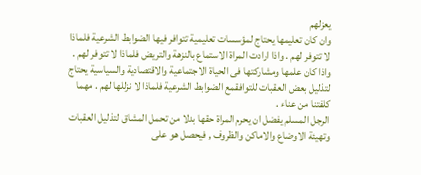يعزلهم
وان كان تعليمها يحتاج لمؤسسات تعليمية تتوافر فيها الضوابط الشرعية فلماذا لا تتوفر لهم . واذا ارادت المراة الاستماع بالنزهة والتريض فلماذا لا تتوفر لهم .
واذا كان علمها ومشاركتها فى الحياة الاجتماعية والاقتصادية والسياسية يحتاج لتذليل بعض العقبات للتوافقمع الضوابط الشرعية فلماذا لا نزللها لهم . مهما كلفتنا من عناء .
الرجل المسلم يفضل ان يحرم المراة حقها بدلا من تحمل المشاق لتذليل العقبات وتهيئة الاوضاع والاماكن والظروف , فيحصل هو على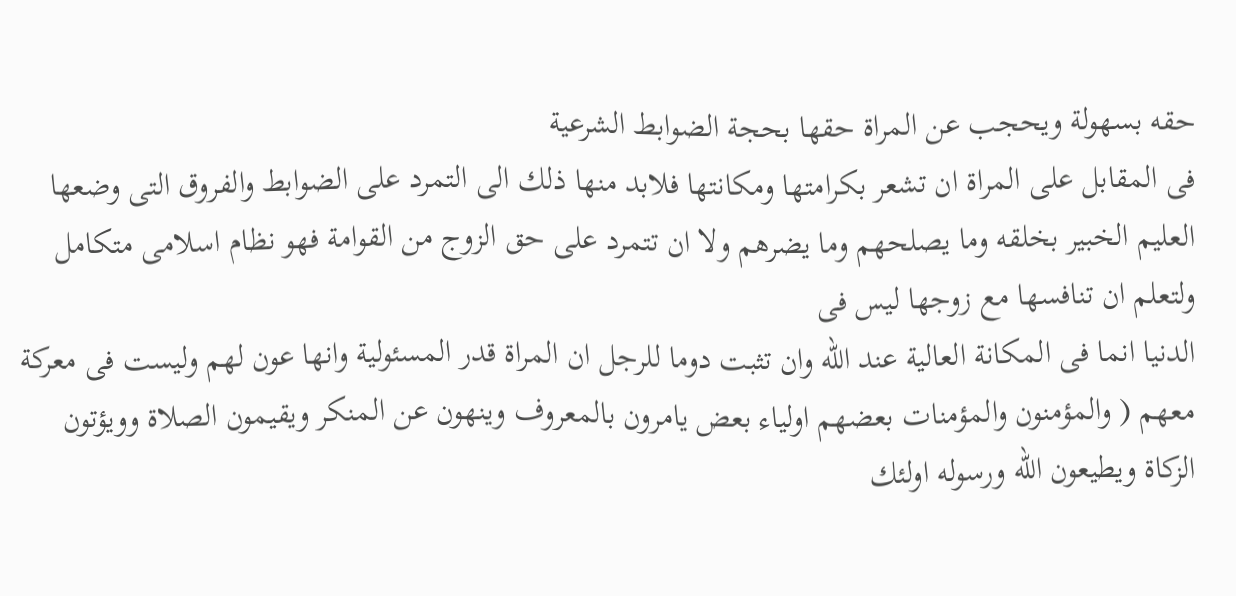حقه بسهولة ويحجب عن المراة حقها بحجة الضوابط الشرعية
فى المقابل على المراة ان تشعر بكرامتها ومكانتها فلابد منها ذلك الى التمرد على الضوابط والفروق التى وضعها العليم الخبير بخلقه وما يصلحهم وما يضرهم ولا ان تتمرد على حق الزوج من القوامة فهو نظام اسلامى متكامل ولتعلم ان تنافسها مع زوجها ليس فى
الدنيا انما فى المكانة العالية عند الله وان تثبت دوما للرجل ان المراة قدر المسئولية وانها عون لهم وليست فى معركة معهم ( والمؤمنون والمؤمنات بعضهم اولياء بعض يامرون بالمعروف وينهون عن المنكر ويقيمون الصلاة وويؤتون الزكاة ويطيعون الله ورسوله اولئك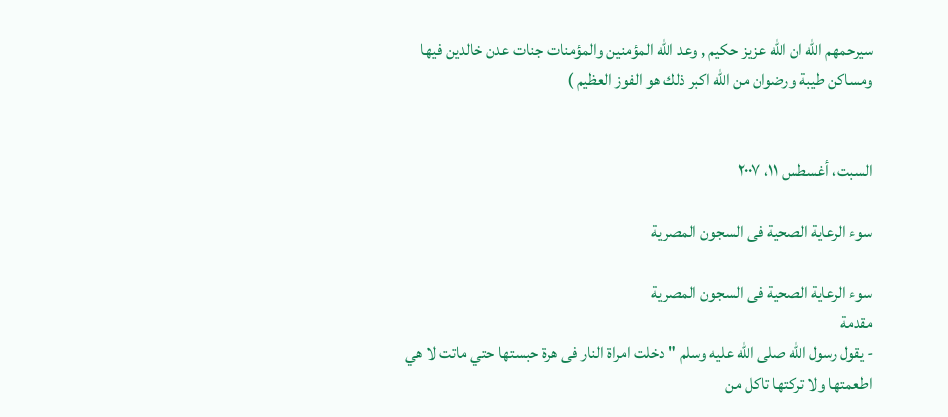سيرحمهم الله ان الله عزيز حكيم , وعد الله المؤمنين والمؤمنات جنات عدن خالدين فيها ومساكن طيبة ورضوان من الله اكبر ذلك هو الفوز العظيم )


السبت، أغسطس ١١، ٢٠٠٧

سوء الرعاية الصحية فى السجون المصرية

سوء الرعاية الصحية فى السجون المصرية
مقدمة
- يقول رسول الله صلى الله عليه وسلم " دخلت امراة النار فى هرة حبستها حتي ماتت لا هي اطعمتها ولا تركتها تاكل من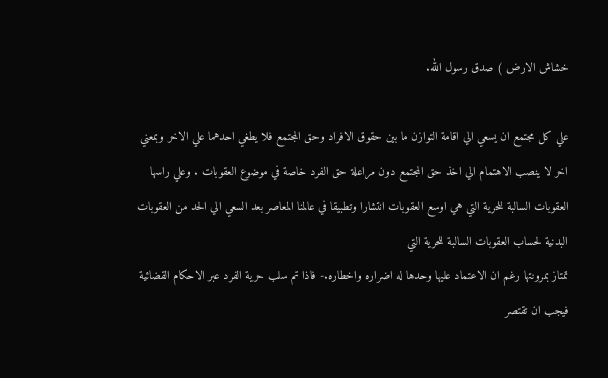خشاش الارض ) صدق رسول الله.

علي كل مجتمع ان يسعي الي اقامة التوازن ما بين حقوق الافراد وحق المجتمع فلا يطغي احدهما علي الاخر وبمعني اخر لا ينصب الاهتمام الي اخذ حق المجتمع دون مراعلة حق الفرد خاصة في موضوع العقوبات . وعلي راسها العقوبات السالبة للحرية التي هي اوسع العقوبات انتشارا وتطبيقا في عالمنا المعاصر بعد السعي الي الحد من العقوبات البدنية لحساب العقوبات السالبة للحرية التي
تمتاز بمرونتها رغم ان الاعتماد عليها وحدها له اضراره واخطاره.- فاذا تم سلب حرية الفرد عبر الاحكام القضائية فيجب ان تقتصر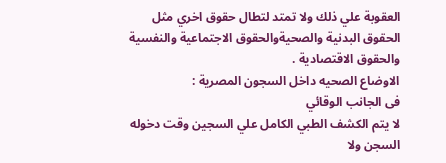العقوبة علي ذلك ولا تمتد لتطال حقوق اخري مثل الحقوق البدنية والصحيةوالحقوق الاجتماعية والنفسية والحقوق الاقتصادية .
الاوضاع الصحيه داخل السجون المصرية :
فى الجانب الوقائي
لا يتم الكشف الطبي الكامل علي السجين وقت دخوله السجن ولا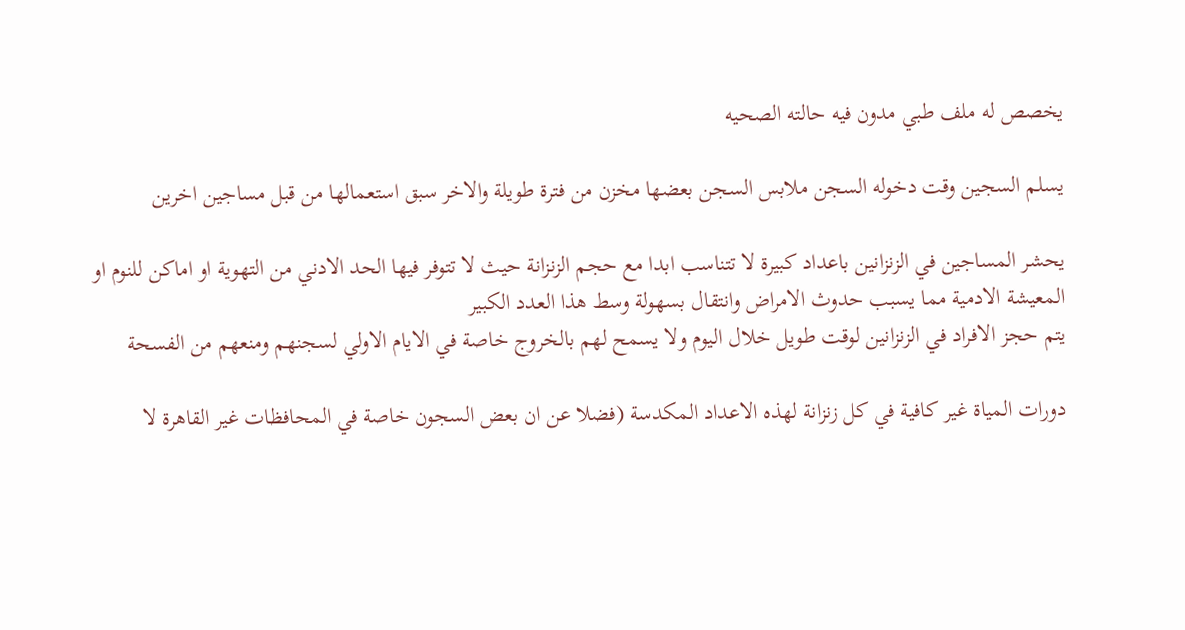يخصص له ملف طبي مدون فيه حالته الصحيه

يسلم السجين وقت دخوله السجن ملابس السجن بعضها مخزن من فترة طويلة والاخر سبق استعمالها من قبل مساجين اخرين

يحشر المساجين في الزنزانين باعداد كبيرة لا تتناسب ابدا مع حجم الزنزانة حيث لا تتوفر فيها الحد الادني من التهوية او اماكن للنوم او المعيشة الادمية مما يسبب حدوث الامراض وانتقال بسهولة وسط هذا العدد الكبير
يتم حجز الافراد في الزنزانين لوقت طويل خلال اليوم ولا يسمح لهم بالخروج خاصة في الايام الاولي لسجنهم ومنعهم من الفسحة

دورات المياة غير كافية في كل زنزانة لهذه الاعداد المكدسة (فضلا عن ان بعض السجون خاصة في المحافظات غير القاهرة لا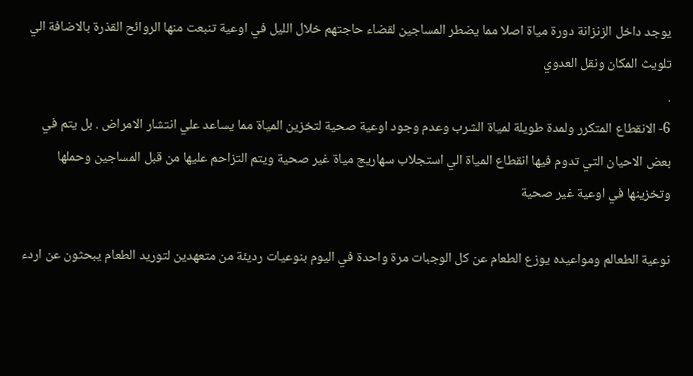يوجد داخل الزنزانة دورة مياة اصلا مما يضطر المساجين لقضاء حاجتهم خلال الليل في اوعية تنبعت منها الروائح القذرة بالاضافة الي تلويث المكان ونقل العدوي
.
6- الانقطاع المتكرر ولمدة طويلة لمياة الشرب وعدم وجود اوعية صحية لتخزين المياة مما يساعد علي انتشار الامراض . بل يتم في بعض الاحيان التي تدوم فيها انقطاع المياة الي استجلاب سهاريج مياة غير صحية ويتم التزاحم عليها من قبل المساجين وحملها وتخزينها في اوعية غير صحية

نوعية الطعالم ومواعيده يوزع الطعام عن كل الوجبات مرة واحدة في اليوم بنوعيات رديئة من متعهدين لتوريد الطعام يبحثون عن اردء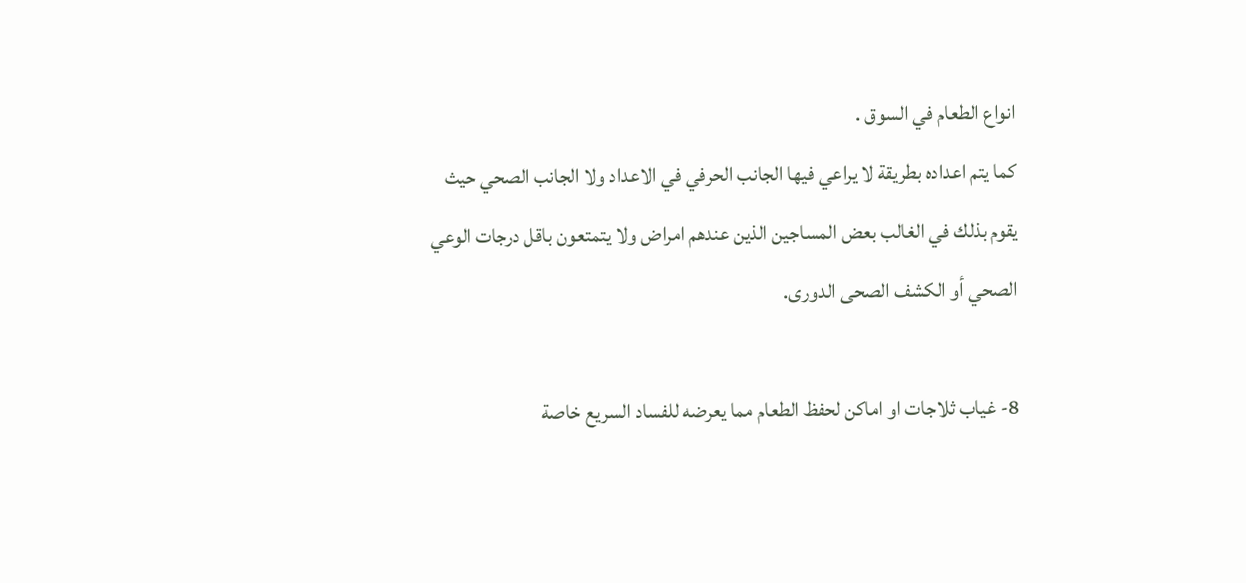انواع الطعام في السوق .
كما يتم اعداده بطريقة لا يراعي فيها الجانب الحرفي في الاعداد ولا الجانب الصحي حيث يقوم بذلك في الغالب بعض المساجين الذين عندهم امراض ولا يتمتعون باقل درجات الوعي الصحي أو الكشف الصحى الدورى.

8- غياب ثلاجات او اماكن لحفظ الطعام مما يعرضه للفساد السريع خاصة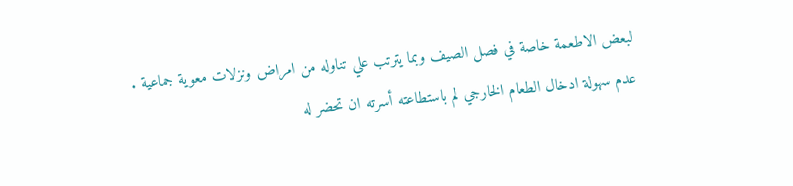لبعض الاطعمة خاصة في فصل الصيف وبما يترتب علي تناوله من امراض ونزلات معوية جماعية .
عدم سهولة ادخال الطعام الخارجي لم باستطاعته أسرته ان تحضر له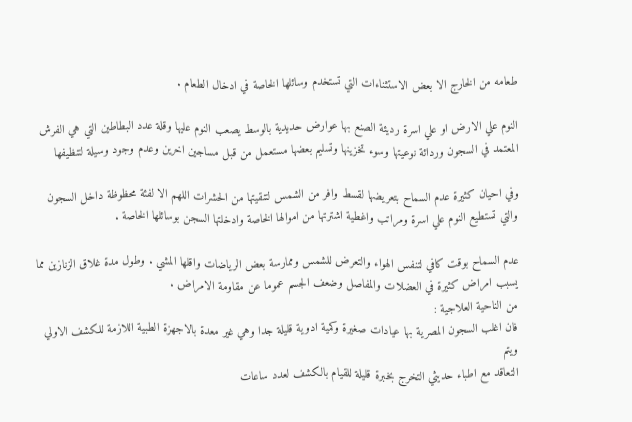طعامه من الخارج الا بعض الاستثناءات التي تستخدم وسائلها الخاصة في ادخال الطعام .

النوم علي الارض او علي اسرة رديئة الصنع بها عوارض حديدية بالوسط يصعب النوم عليها وقلة عدد البطاطين التي هي الفرش المعتمد في السجون وردائة نوعيتها وسوء تخزينها وتسليم بعضها مستعمل من قبل مساجين اخرين وعدم وجود وسيلة لتنظيفها

وفي احيان كثيرة عدم السماح بتعريضها لقسط وافر من الشمس لتنقيتها من الحشرات اللهم الا لفئة محظوظة داخل السجون والتي تستطيع النوم علي اسرة ومراتب واغطية اشترتها من اموالها الخاصة وادخلتها السجن بوسائلها الخاصة .

عدم السماح بوقت كافي لتنفس الهواء والتعرض للشمس وممارسة بعض الرياضات واقلها المشي . وطول مدة غلاق الزنازين مما يسبب امراض كثيرة في العضلات والمفاصل وضعف الجسم عموما عن مقاومة الامراض .
من الناحية العلاجية :
فان اغلب السجون المصرية بها عيادات صغيرة وكمية ادوية قليلة جدا وهي غير معدة بالاجهزة الطبية اللازمة للكشف الاولي ويتم
التعاقد مع اطباء حديثي التخرج بخبرة قليلة للقيام بالكشف لعدد ساعات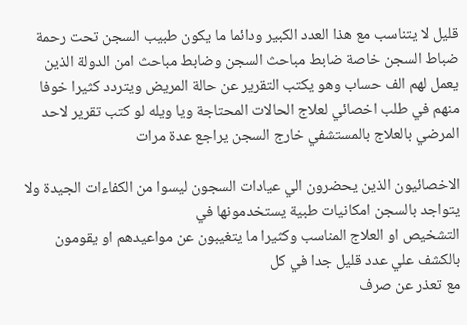قليل لا يتناسب مع هذا العدد الكبير ودائما ما يكون طبيب السجن تحت رحمة ضباط السجن خاصة ضابط مباحث السجن وضابط مباحث امن الدولة الذين يعمل لهم الف حساب وهو يكتب التقرير عن حالة المريض ويتردد كثيرا خوفا منهم في طلب اخصائي لعلاج الحالات المحتاجة ويا ويله لو كتب تقرير لاحد المرضي بالعلاج بالمستشفي خارج السجن يراجع عدة مرات

الاخصائيون الذين يحضرون الي عيادات السجون ليسوا من الكفاءات الجيدة ولا يتواجد بالسجن امكانيات طبية يستخدمونها في
التشخيص او العلاج المناسب وكثيرا ما يتغيبون عن مواعيدهم او يقومون بالكشف علي عدد قليل جدا في كل
مع تعذر عن صرف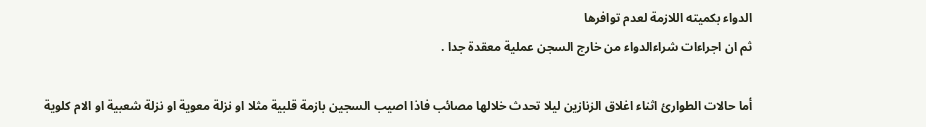الدواء بكميته اللازمة لعدم توافرها
ثم ان اجراءات شراءالدواء من خارج السجن عملية معقدة جدا .

أما حالات الطوارئ اثناء اغلاق الزنازين ليلا تحدث خلالها مصائب فاذا اصيب السجين بازمة قلبية مثلا او نزلة معوية او نزلة شعبية او الام كلوية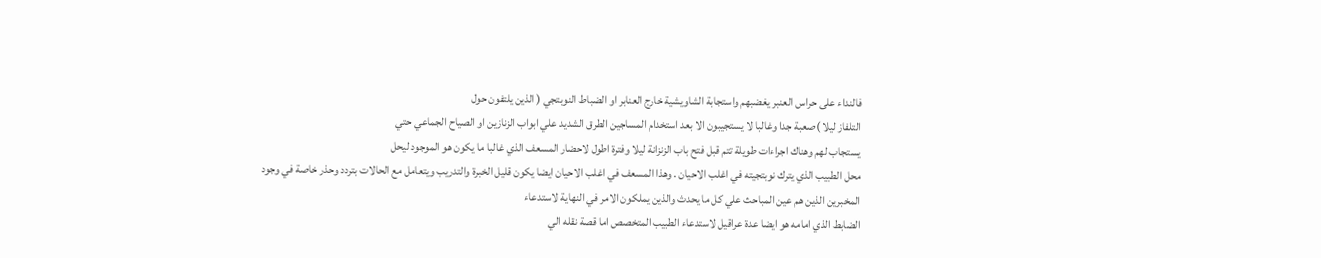فالنداء على حراس العنبر يغضبهم واستجابة الشاويشية خارج العنابر او الضباط النوبتجي ( الذين يلتفون حول
التلفاز ليلا )صعبة جدا وغالبا لا يستجيبون الا بعد استخدام المساجين الطرق الشديد علي ابواب الزنازين او الصياح الجماعي حتي
يستجاب لهم وهناك اجراءات طويلة تتم قبل فتح باب الزنزانة ليلا وفترة اطول لاحضار المسعف الذي غالبا ما يكون هو الموجود ليحل
محل الطبيب الذي يترك نوبتجيته في اغلب الاحيان . وهذا المسعف في اغلب الاحيان ايضا يكون قليل الخبرة والتدريب ويتعامل مع الحالات بتردد وحذر خاصة في وجود المخبرين الذين هم عين المباحث علي كل ما يحدث والذين يملكون الامر في النهاية لاستدعاء
الضابط الذي امامه هو ايضا عدة عراقيل لاستدعاء الطبيب المتخصص اما قصة نقله الي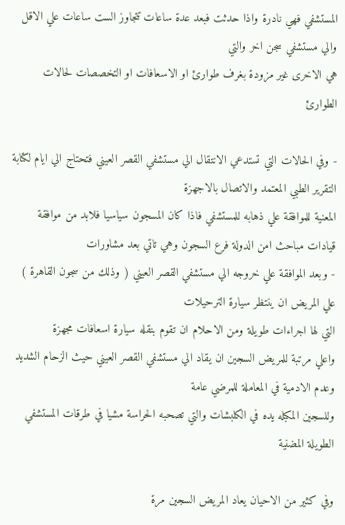المستشفي فهي نادرة واذا حدثت فبعد عدة ساعات تتجاوز الست ساعات علي الاقل والي مستشفي سجن اخر والتي
هي الاخرى غير مزودة بغرف طوارئ او الاسعافات او التخصصات لحالات الطوارئ

- وفي الحالات التي تستدعي الانتقال الي مستشفي القصر العيني فتحتاج الي ايام لكتابة التقرير الطبي المعتمد والاتصال بالاجهزة
المعنية للموافقة علي ذهابه للمستشفي فاذا كان المسجون سياسيا فلابد من موافقة قيادات مباحث امن الدولة فرع السجون وهي تاتي بعد مشاورات
- وبعد الموافقة علي خروجه الي مستشفي القصر العيني ( وذلك من سجون القاهرة ) علي المريض ان ينتظر سيارة الترحيلات
التي لها اجراءات طويلة ومن الاحلام ان تقوم بنقله سيارة اسعافات مجهزة
واعلي مرتبة للمريض السجين ان يقاد الي مستشفي القصر العيني حيث الزحام الشديد وعدم الادمية في المعاملة للمرضي عامة
وللسجين المكبله يده في الكلبشات والتي تصحبه الحراسة مشيا في طرقات المستشفي الطويلة المضنية

وفي كثير من الاحيان يعاد المريض السجين مرة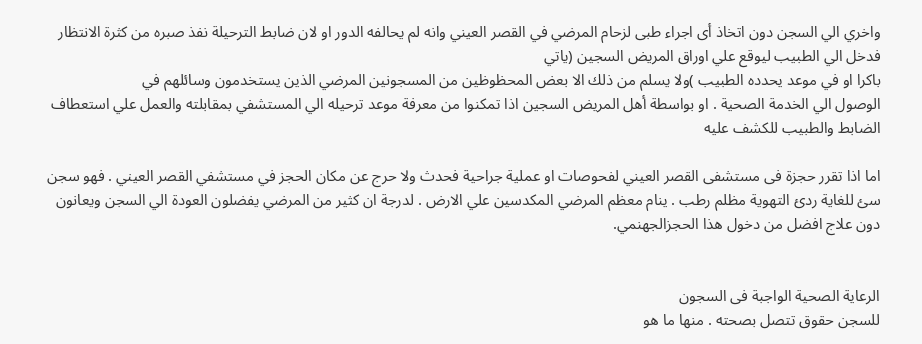واخري الي السجن دون اتخاذ أى اجراء طبى لزحام المرضي في القصر العيني وانه لم يحالفه الدور او لان ضابط الترحيلة نفذ صبره من كثرة الانتظار فدخل الي الطبيب ليوقع علي اوراق المريض السجين (ياتي
باكرا او في موعد يحدده الطبيب )ولا يسلم من ذلك الا بعض المحظوظين من المسجونين المرضي الذين يستخدمون وسائلهم في
الوصول الي الخدمة الصحية . او بواسطة أهل المريض السجين اذا تمكنوا من معرفة موعد ترحيله الي المستشفي بمقابلته والعمل علي استعطاف الضابط والطبيب للكشف عليه

اما اذا تقرر حجزة فى مستشفى القصر العيني لفحوصات او عملية جراحية فحدث ولا حرج عن مكان الحجز في مستشفي القصر العيني . فهو سجن سئ للغاية ردئ التهوية مظلم رطب . ينام معظم المرضي المكدسين علي الارض . لدرجة ان كثير من المرضي يفضلون العودة الي السجن ويعانون دون علاج افضل من دخول هذا الحجزالجهنمي.


الرعاية الصحية الواجبة فى السجون
للسجن حقوق تتصل بصحته . منها ما هو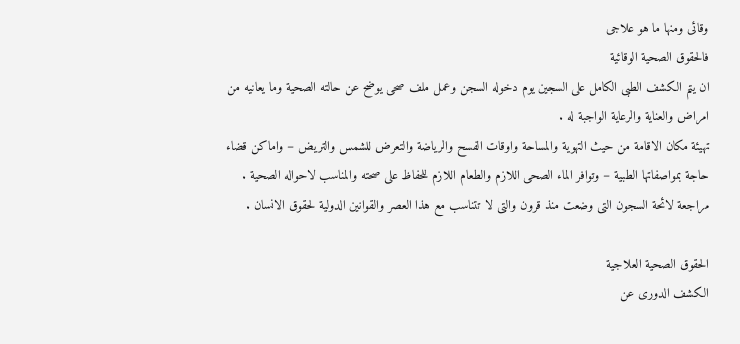وقائى ومنها ما هو علاجى
فالحقوق الصحية الوقائية
ان يتم الكشف الطبى الكامل على السجين يوم دخوله السجن وعمل ملف صحى يوضح عن حالته الصحية وما يعانيه من امراض والعناية والرعاية الواجبة له .
تهيئة مكان الاقامة من حيث التهوية والمساحة واوقات الفسح والرياضة والتعرض للشمس والتريض – واماكن قضاء حاجة بمواصفاتها الطبية – وتوافر الماء الصحى اللازم والطعام اللازم للحفاظ على صحته والمناسب لاحواله الصحية .
مراجعة لائحة السجون التى وضعت منذ قرون والتى لا تتناسب مع هذا العصر والقوانين الدولية لحقوق الانسان .

الحقوق الصحية العلاجية
الكشف الدورى عن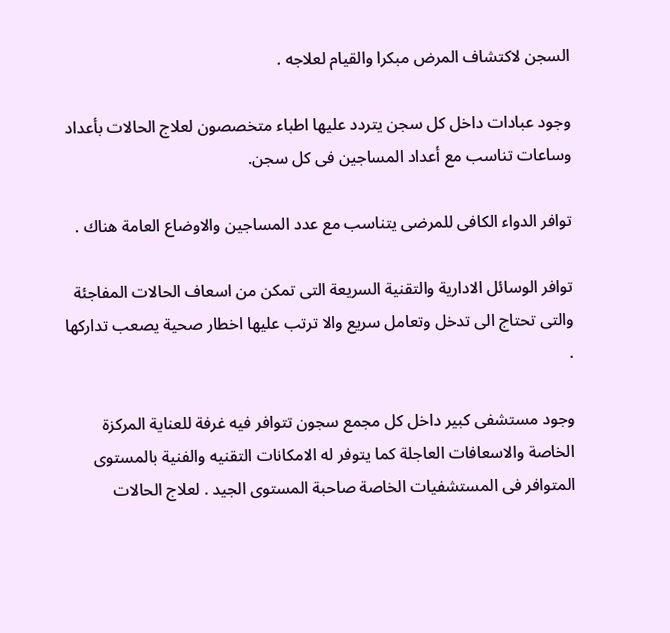السجن لاكتشاف المرض مبكرا والقيام لعلاجه .

وجود عبادات داخل كل سجن يتردد عليها اطباء متخصصون لعلاج الحالات بأعداد وساعات تناسب مع أعداد المساجين فى كل سجن.

توافر الدواء الكافى للمرضى يتناسب مع عدد المساجين والاوضاع العامة هناك .

توافر الوسائل الادارية والتقنية السريعة التى تمكن من اسعاف الحالات المفاجئة والتى تحتاج الى تدخل وتعامل سريع والا ترتب عليها اخطار صحية يصعب تداركها .

وجود مستشفى كبير داخل كل مجمع سجون تتوافر فيه غرفة للعناية المركزة الخاصة والاسعافات العاجلة كما يتوفر له الامكانات التقنيه والفنية بالمستوى المتوافر فى المستشفيات الخاصة صاحبة المستوى الجيد . لعلاج الحالات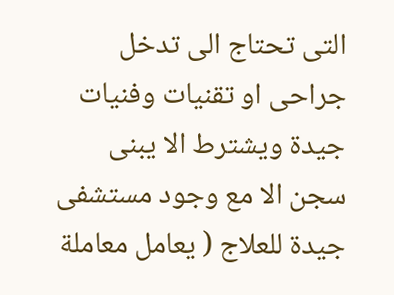التى تحتاج الى تدخل جراحى او تقنيات وفنيات جيدة ويشترط الا يبنى سجن الا مع وجود مستشفى جيدة للعلاج ( يعامل معاملة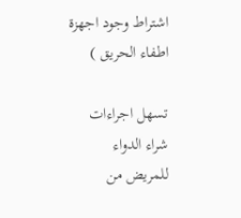اشتراط وجود اجهزة اطفاء الحريق )

تسهل اجراءات شراء الدواء للمريض من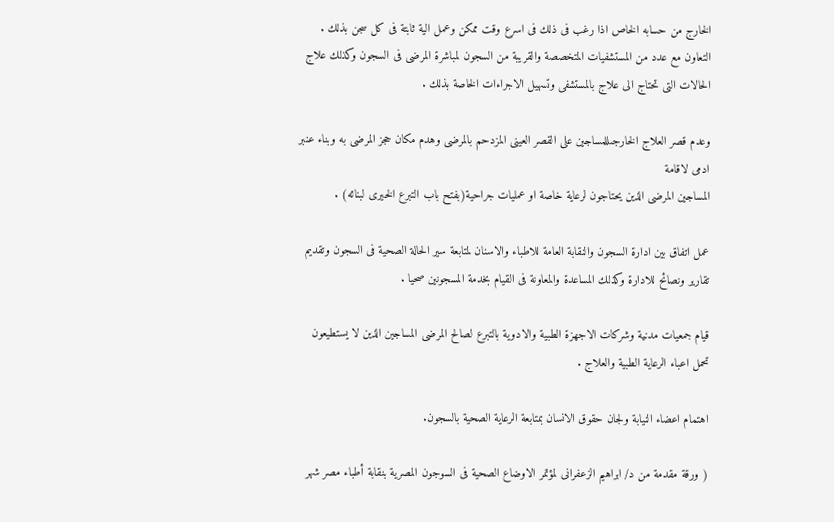الخارج من حسابه الخاص اذا رغب فى ذلك فى اسرع وقت ممكن وعمل الية ثابتة فى كل سجن بذلك .
التعاون مع عدد من المستشفيات المتخصصة والقريبة من السجون لمباشرة المرضى فى السجون وكذلك علاج الحالات التى تحتاج الى علاج بالمستشفى وتسهيل الاجراءات الخاصة بذلك .

وعدم قصر العلاج الخارجىللمساجين على القصر العينى المزدحم بالمرضى وهدم مكان حجز المرضى به وبناء عنبر ادمى لاقامة
المساجين المرضى الذين يحتاجون لرعاية خاصة او عمليات جراحية(بفتح باب التبرع الخيرى لبنائه) .

عمل اتفاق بين ادارة السجون والنقابة العامة للاطباء والاسنان لمتابعة سير الحالة الصحية فى السجون وتقديم تقارير ونصائح للادارة وكذلك المساعدة والمعاونة فى القيام بخدمة المسجونين صحيا .

قيام جمعيات مدنية وشركات الاجهزة الطبية والادوية بالتبرع لصالح المرضى المساجين الذين لا يستطيعون تحمل اعباء الرعاية الطبية والعلاج .

اهتمام اعضاء النيابة ولجان حقوق الانسان بمتابعة الرعاية الصحية بالسجون.

( ورقة مقدمة من د/ ابراهيم الزعفرانى لمؤتمر الاوضاع الصحية فى السوجون المصرية بنقابة أطباء مصر شهر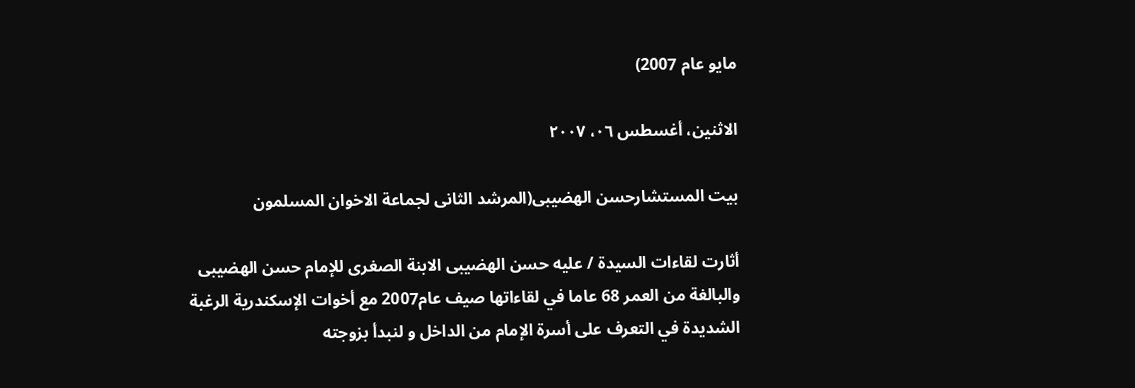مايو عام 2007)

الاثنين، أغسطس ٠٦، ٢٠٠٧

بيت المستشارحسن الهضيبى(المرشد الثانى لجماعة الاخوان المسلمون

أثارت لقاءات السيدة / عليه حسن الهضيبى الابنة الصغرى للإمام حسن الهضيبى والبالغة من العمر 68 عاما في لقاءاتها صيف عام2007 مع أخوات الإسكندرية الرغبة الشديدة في التعرف على أسرة الإمام من الداخل و لنبدأ بزوجته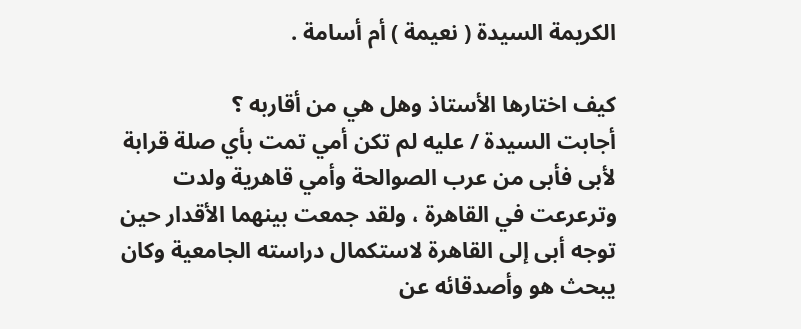الكريمة السيدة ( نعيمة ) أم أسامة .

كيف اختارها الأستاذ وهل هي من أقاربه ؟
أجابت السيدة / عليه لم تكن أمي تمت بأي صلة قرابة لأبى فأبى من عرب الصوالحة وأمي قاهرية ولدت وترعرعت في القاهرة ، ولقد جمعت بينهما الأقدار حين توجه أبى إلى القاهرة لاستكمال دراسته الجامعية وكان يبحث هو وأصدقائه عن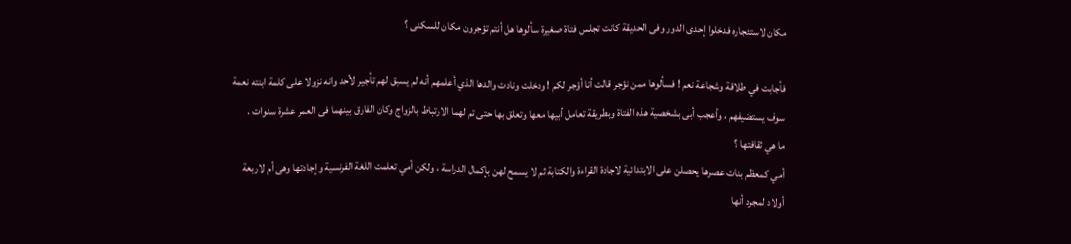مكان لاستئجاره فدخلوا إحدى الدور وفى الحديقة كانت تجلس فتاة صغيرة سألوها هل أنتم تؤجرون مكان للسكنى ؟

فأجابت في طلاقة وشجاعة نعم ! فسألوها ممن نؤجر قالت أنا أؤجر لكم ! ودخلت ونادت والدها الذي أعلمهم أنه لم يسبق لهم تأجير لأحد وانه نزولا على كلمة ابنته نعمة سوف يستضيفهم ، وأعجب أبى بشخصية هذه الفتاة وبطريقة تعامل أبيها معها وتعلق بها حتى تم لهما الارتباط بالزواج وكان الفارق بينهما فى العمر عشرة سنوات .
ما هي ثقافتها ؟
أمي كمعظم بنات عصرها يحصلن على الابتدائية لاجادة القراءة والكتابة ثم لا يسمح لهن بإكمال الدراسة ، ولكن أمي تعلمت اللغة الفرنسية وإجادتها وهى أم لاربعة أولاد لمجرد أنها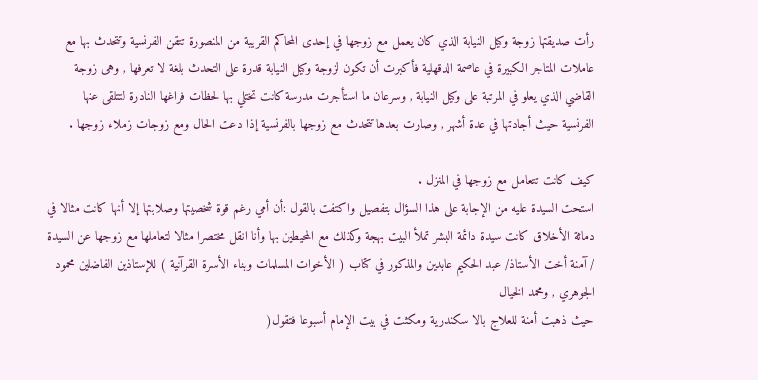رأت صديقتها زوجة وكيل النيابة الذي كان يعمل مع زوجها في إحدى المحاكم القريبة من المنصورة تتقن الفرنسية وتتحدث بها مع عاملات المتاجر الكبيرة في عاصمة الدقهلية فأكبرت أن تكون لزوجة وكيل النيابة قدرة على التحدث بلغة لا تعرفها , وهى زوجة القاضي الذي يعلو في المرتبة على وكيل النيابة , وسرعان ما استأجرت مدرسة كانت تختلي بها لحظات فراغها النادرة لتتلقى عنها الفرنسية حيث أجادتها في عدة أشهر , وصارت بعدها تتحدث مع زوجها بالفرنسية إذا دعت الحال ومع زوجات زملاء زوجها .

كيف كانت تتعامل مع زوجها في المنزل .
استحت السيدة عليه من الإجابة على هذا السؤال بتفصيل واكتفت بالقول :أن أمي رغم قوة شخصيتها وصلابتها إلا أنها كانت مثالا في دماثة الأخلاق كانت سيدة دائمة البشر تملأ البيت بهجة وكذلك مع المحيطين بها وأنا انقل مختصرا مثالا لتعاملها مع زوجها عن السيدة / آمنة أخت الأستاذ/ عبد الحكيم عابدين والمذكور في كتاب ( الأخوات المسلمات وبناء الأسرة القرآنية ) للإستاذين الفاضلين محمود الجوهري , ومحمد الخيال
حيث ذهبت أمنة للعلاج بالا سكندرية ومكثت في بيت الإمام أسبوعا فتقول(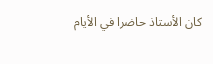كان الأستاذ حاضرا في الأيام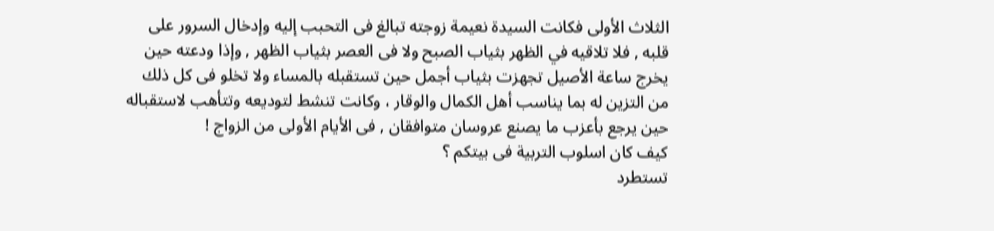الثلاث الأولى فكانت السيدة نعيمة زوجته تبالغ فى التحبب إليه وإدخال السرور على قلبه , فلا تلاقيه في الظهر بثياب الصبح ولا فى العصر بثياب الظهر , وإذا ودعته حين يخرج ساعة الأصيل تجهزت بثياب أجمل حين تستقبله بالمساء ولا تخلو فى كل ذلك من التزين له بما يناسب أهل الكمال والوقار ، وكانت تنشط لتوديعه وتتأهب لاستقباله حين يرجع بأعزب ما يصنع عروسان متوافقان , فى الأيام الأولى من الزواج !
كيف كان اسلوب التربية فى بيتكم ؟
تستطرد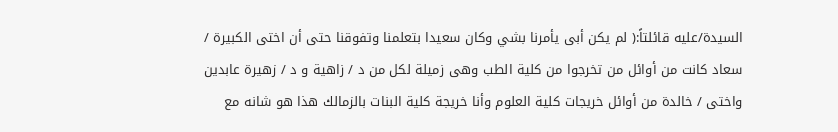السيدة/عليه قائلتاً:( لم يكن أبى يأمرنا بشي وكان سعيدا بتعلمنا وتفوقنا حتى أن اختى الكبيرة / سعاد كانت من أوائل من تخرجوا من كلية الطب وهى زميلة لكل من د / زاهية و د / زهيرة عابدين واختى / خالدة من أوائل خريجات كلية العلوم وأنا خريجة كلية البنات بالزمالك هذا هو شانه مع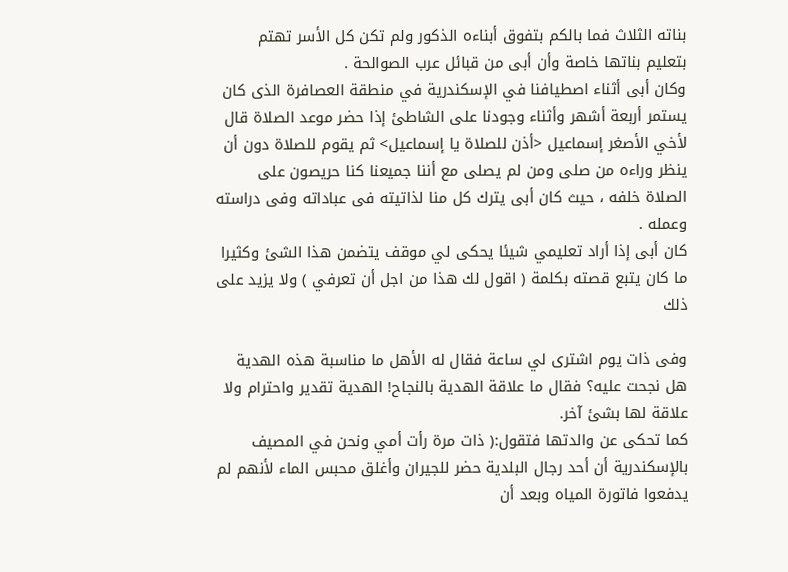بناته الثلاث فما بالكم بتفوق أبناءه الذكور ولم تكن كل الأسر تهتم بتعليم بناتها خاصة وأن أبى من قبائل عرب الصوالحة .
وكان أبى أثناء اصطيافنا في الإسكندرية في منطقة العصافرة الذى كان يستمر أربعة أشهر وأثناء وجودنا على الشاطئ إذا حضر موعد الصلاة قال لأخي الأصغر إسماعيل <أذن للصلاة يا إسماعيل> ثم يقوم للصلاة دون أن ينظر وراءه من صلى ومن لم يصلى مع أننا جميعنا كنا حريصون على الصلاة خلفه ، حيث كان أبى يترك كل منا لذاتيته فى عباداته وفى دراسته وعمله .
كان أبى إذا أراد تعليمي شيئا يحكى لي موقف يتضمن هذا الشئ وكثيرا ما كان يتبع قصته بكلمة ( اقول لك هذا من اجل أن تعرفي ) ولا يزيد على ذلك

وفى ذات يوم اشترى لي ساعة فقال له الأهل ما مناسبة هذه الهدية هل نجحت عليه؟ فقال ما علاقة الهدية بالنجاح! الهدية تقدير واحترام ولا علاقة لها بشئ آخر.
كما تحكى عن والدتها فتقول:( ذات مرة رأت أمي ونحن في المصيف بالإسكندرية أن أحد رجال البلدية حضر للجيران وأغلق محبس الماء لأنهم لم يدفعوا فاتورة المياه وبعد أن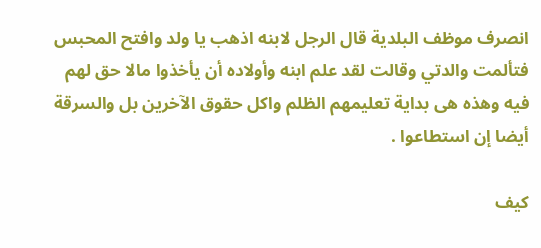انصرف موظف البلدية قال الرجل لابنه اذهب يا ولد وافتح المحبس فتألمت والدتي وقالت لقد علم ابنه وأولاده أن يأخذوا مالا حق لهم فيه وهذه هى بداية تعليمهم الظلم واكل حقوق الآخرين بل والسرقة أيضا إن استطاعوا .

كيف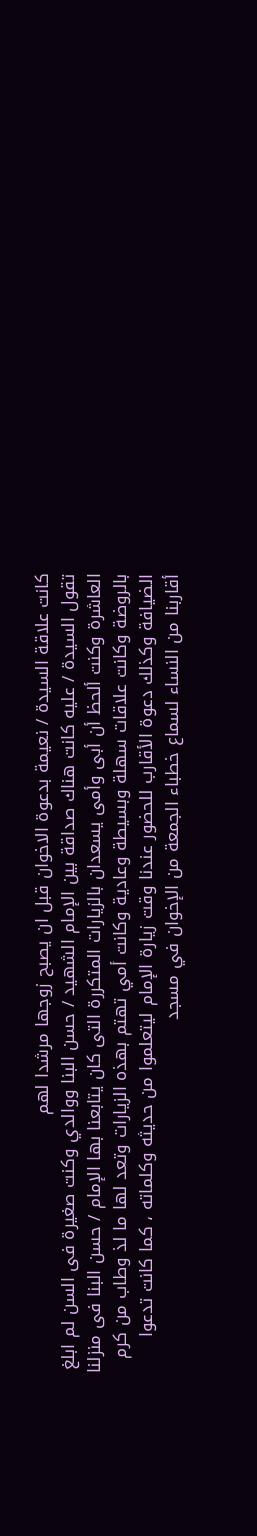كانت علاقة السيدة / نعيمة بدعوة الاخوان قبل ان يصبح زوجها مرشدا لهم
تقول السيدة / عليه كانت هناك صداقة بين الإمام الشهيد / حسن البنا ووالدي وكنت صغيرة فى السن لم ابلغ العاشرة وكنت ألحظ أن أبى وأمى يسعدان بالزيارات المتكررة التى كان يتابعنا بها الإمام / حسن البنا فى منزلنا بالروضة وكانت علاقات سهلة وبسيطة وعادية وكانت أمي تهتم بهذه الزيارات وتعد لها ما لذ وطاب من كرم الضيافة وكذلك دعوة الأقارب للحضور عندنا وقت زيارة الإمام ليتعلموا من حديثه وكلماته ، كما كانت تدعوا أقاربنا من النساء لسماع خطباء الجمعة من الإخوان في مسجد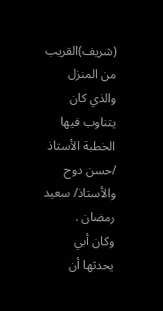(شريف)القريب من المنزل والذي كان يتناوب فيها الخطبة الأستاذ /حسن دوح والأستاذ/ سعيد رمضان .
وكان أبي يحدثها أن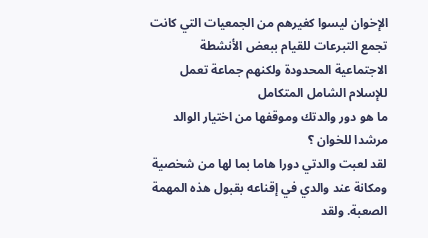الإخوان ليسوا كغيرهم من الجمعيات التي كانت تجمع التبرعات للقيام ببعض الأنشطة الاجتماعية المحدودة ولكنهم جماعة تعمل للإسلام الشامل المتكامل
ما هو دور والدتك وموقفها من اختيار الوالد مرشدا للخوان ؟
لقد لعبت والدتي دورا هاما بما لها من شخصية ومكانة عند والدي في إقناعه بقبول هذه المهمة الصعبة. ولقد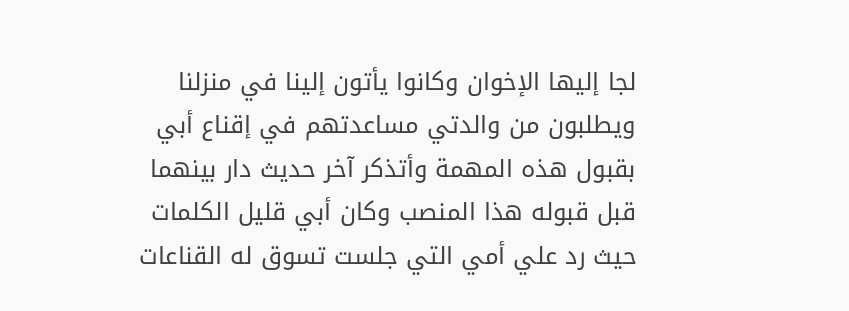لجا إليها الإخوان وكانوا يأتون إلينا في منزلنا ويطلبون من والدتي مساعدتهم في إقناع أبي بقبول هذه المهمة وأتذكر آخر حديث دار بينهما قبل قبوله هذا المنصب وكان أبي قليل الكلمات حيث رد علي أمي التي جلست تسوق له القناعات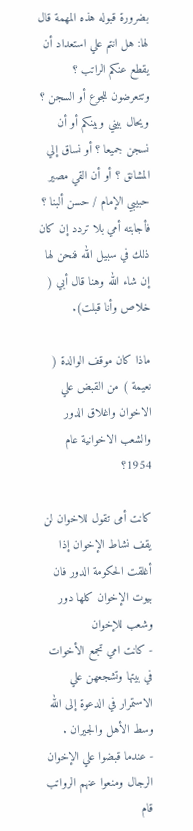بضرورة قبوله هذه المهمة قال لها: هل انتم علي استعداد أن يقطع عنكم الراتب ؟ وتتعرضون للجوع أو السجن ؟ ويحال بيني وبينكم أو أن نسجن جميعا ؟ أو نساق إلي المشانق ؟ أو أن القي مصير حبيبي الإمام / حسن ألبنا ؟ فأجابته أمي بلا تردد إن كان ذلك في سبيل الله فنحن لها إن شاء الله وهنا قال أبي ( خلاص وأنا قبلت).

ماذا كان موقف الوالدة ( نعيمة ) من القبض علي الاخوان واغلاق الدور والشعب الاخوانية عام 1954؟

كانت أمى تقول للاخوان لن يقف نشاط الإخوان إذا أغلقت الحكومة الدور فان بيوت الإخوان كلها دور وشعب للإخوان
- كانت امي تجمع الأخوات في بيتها وتشجعهن علي الاستمرار في الدعوة إلى الله وسط الأهل والجيران .
- عندما قبضوا علي الإخوان الرجال ومنعوا عنهم الرواتب قام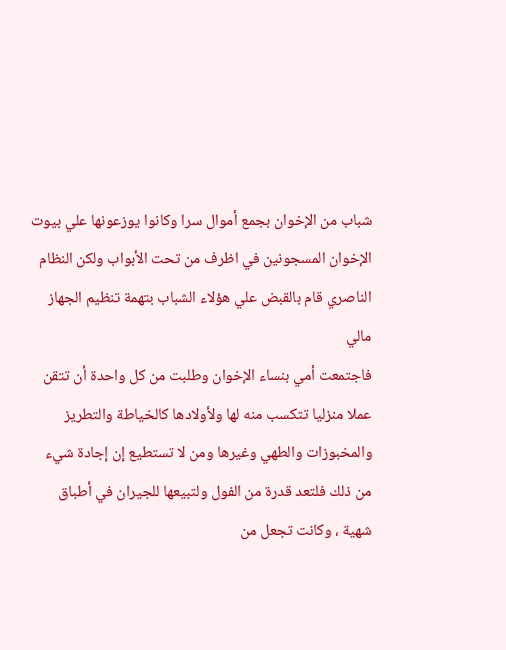شباب من الإخوان بجمع أموال سرا وكانوا يوزعونها علي بيوت الإخوان المسجونين في اظرف من تحت الأبواب ولكن النظام الناصري قام بالقبض علي هؤلاء الشباب بتهمة تنظيم الجهاز مالي
فاجتمعت أمي بنساء الإخوان وطلبت من كل واحدة أن تتقن عملا منزليا تتكسب منه لها ولأولادها كالخياطة والتطريز والمخبوزات والطهي وغيرها ومن لا تستطيع إن إجادة شيء من ذلك فلتعد قدرة من الفول ولتبيعها للجيران في أطباق شهية ، وكانت تجعل من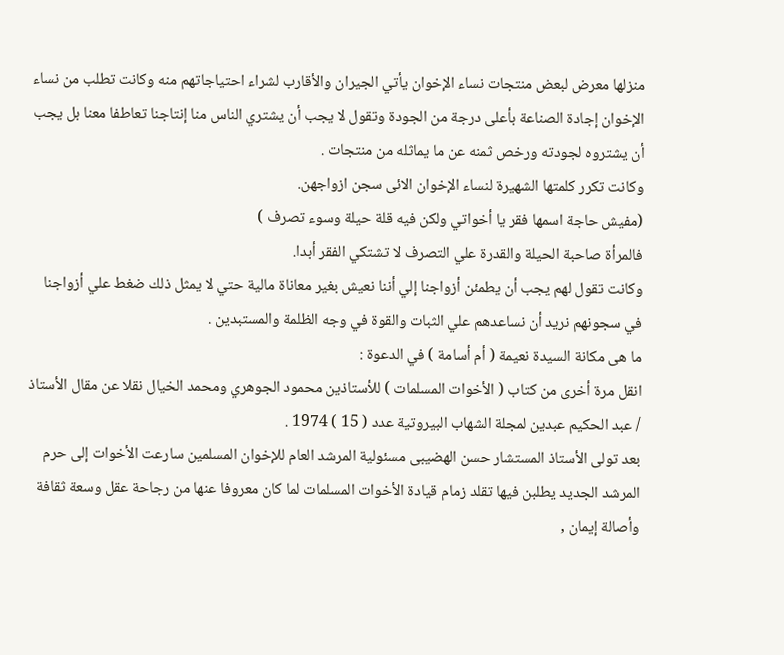منزلها معرض لبعض منتجات نساء الإخوان يأتي الجيران والأقارب لشراء احتياجاتهم منه وكانت تطلب من نساء الإخوان إجادة الصناعة بأعلى درجة من الجودة وتقول لا يجب أن يشتري الناس منا إنتاجنا تعاطفا معنا بل يجب أن يشتروه لجودته ورخص ثمنه عن ما يماثله من منتجات .
وكانت تكرر كلمتها الشهيرة لنساء الإخوان الائى سجن ازواجهن.
(مفيش حاجة اسمها فقر يا أخواتي ولكن فيه قلة حيلة وسوء تصرف )
فالمرأة صاحبة الحيلة والقدرة علي التصرف لا تشتكي الفقر أبدا.
وكانت تقول لهم يجب أن يطمئن أزواجنا إلي أننا نعيش بغير معاناة مالية حتي لا يمثل ذلك ضغط علي أزواجنا في سجونهم نريد أن نساعدهم علي الثبات والقوة في وجه الظلمة والمستبدين .
ما هى مكانة السيدة نعيمة ( أم أسامة ) في الدعوة :
انقل مرة أخرى من كتاب ( الأخوات المسلمات ) للأستاذين محمود الجوهري ومحمد الخيال نقلا عن مقال الأستاذ / عبد الحكيم عبدين لمجلة الشهاب البيروتية عدد ( 15 ) 1974 .
بعد تولى الأستاذ المستشار حسن الهضيبى مسئولية المرشد العام للإخوان المسلمين سارعت الأخوات إلى حرم المرشد الجديد يطلبن فيها تقلد زمام قيادة الأخوات المسلمات لما كان معروفا عنها من رجاحة عقل وسعة ثقافة وأصالة إيمان ,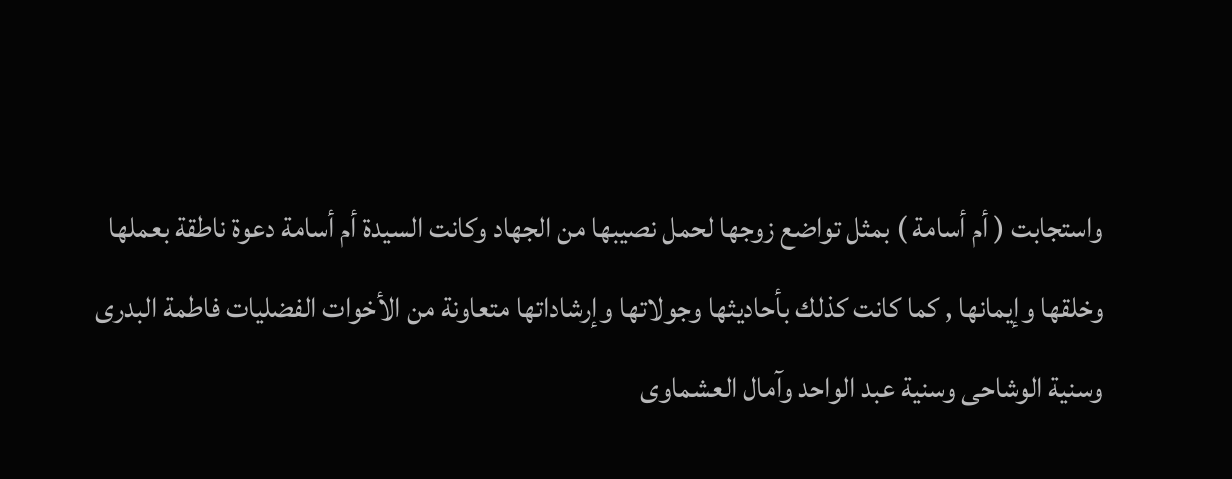واستجابت ( أم أسامة ) بمثل تواضع زوجها لحمل نصيبها من الجهاد وكانت السيدة أم أسامة دعوة ناطقة بعملها وخلقها وإيمانها , كما كانت كذلك بأحاديثها وجولاتها وإرشاداتها متعاونة من الأخوات الفضليات فاطمة البدرى وسنية الوشاحى وسنية عبد الواحد وآمال العشماوى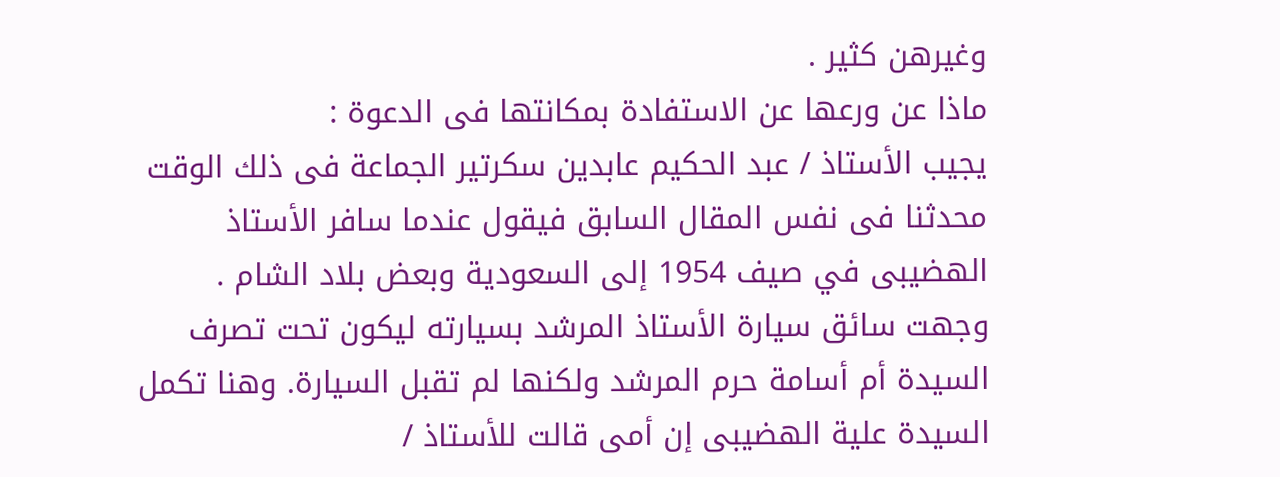وغيرهن كثير .
ماذا عن ورعها عن الاستفادة بمكانتها فى الدعوة :
يجيب الأستاذ / عبد الحكيم عابدين سكرتير الجماعة فى ذلك الوقت محدثنا فى نفس المقال السابق فيقول عندما سافر الأستاذ الهضيبى في صيف 1954 إلى السعودية وبعض بلاد الشام .
وجهت سائق سيارة الأستاذ المرشد بسيارته ليكون تحت تصرف السيدة أم أسامة حرم المرشد ولكنها لم تقبل السيارة. وهنا تكمل السيدة علية الهضيبى إن أمى قالت للأستاذ /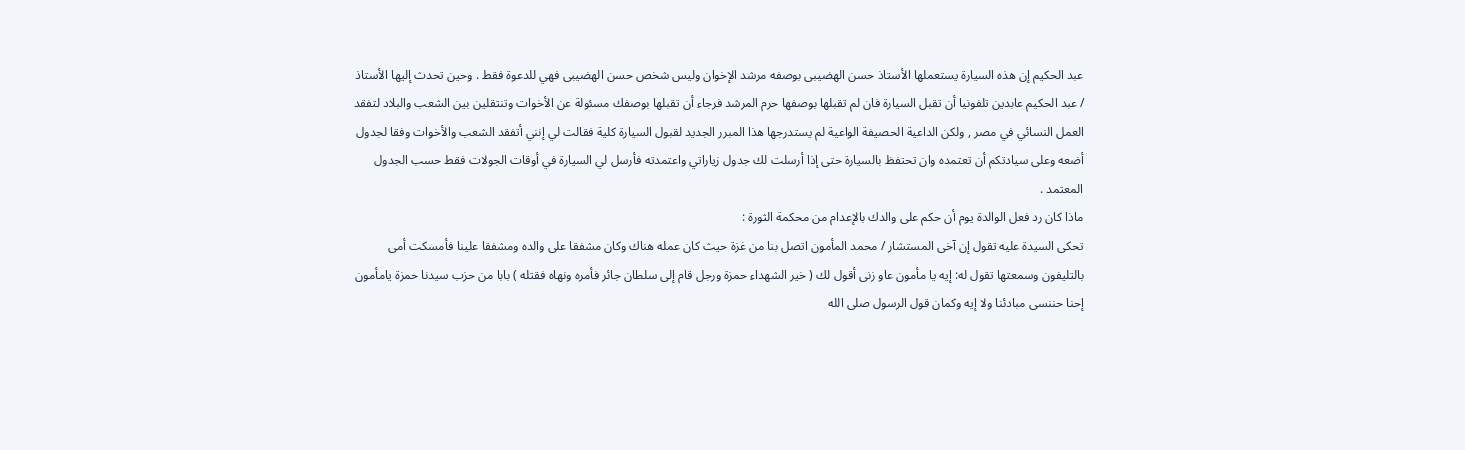عبد الحكيم إن هذه السيارة يستعملها الأستاذ حسن الهضيبى بوصفه مرشد الإخوان وليس شخص حسن الهضيبى فهي للدعوة فقط . وحين تحدث إليها الأستاذ / عبد الحكيم عابدين تلفونيا أن تقبل السيارة فان لم تقبلها بوصفها حرم المرشد فرجاء أن تقبلها بوصفك مسئولة عن الأخوات وتنتقلين بين الشعب والبلاد لتفقد العمل النسائي في مصر , ولكن الداعية الحصيفة الواعية لم يستدرجها هذا المبرر الجديد لقبول السيارة كلية فقالت لي إنني أتفقد الشعب والأخوات وفقا لجدول أضعه وعلى سيادتكم أن تعتمده وان تحتفظ بالسيارة حتى إذا أرسلت لك جدول زياراتي واعتمدته فأرسل لي السيارة في أوقات الجولات فقط حسب الجدول المعتمد .
ماذا كان رد فعل الوالدة يوم أن حكم على والدك بالإعدام من محكمة الثورة :
تحكى السيدة عليه تقول إن آخى المستشار / محمد المأمون اتصل بنا من غزة حيث كان عمله هناك وكان مشفقا على والده ومشفقا علينا فأمسكت أمى بالتليفون وسمعتها تقول له: إيه يا مأمون عاو زنى أقول لك ( خير الشهداء حمزة ورجل قام إلى سلطان جائر فأمره ونهاه فقتله ) بابا من حزب سيدنا حمزة يامأمون إحنا حننسى مبادئنا ولا إيه وكمان قول الرسول صلى الله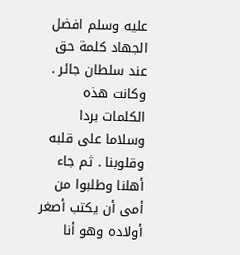عليه وسلم افضل الجهاد كلمة حق عند سلطان جائر . وكانت هذه الكلمات بردا وسلاما على قلبه وقلوبنا . ثم جاء أهلنا وطلبوا من أمى أن يكتب أصغر أولاده وهو أنا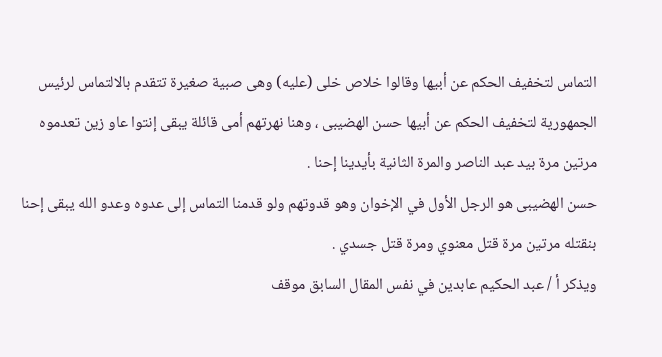التماس لتخفيف الحكم عن أبيها وقالوا خلاص خلى (عليه) وهى صبية صغيرة تتقدم بالالتماس لرئيس الجمهورية لتخفيف الحكم عن أبيها حسن الهضيبى ، وهنا نهرتهم أمى قائلة يبقى إنتوا عاو زين تعدموه مرتين مرة بيد عبد الناصر والمرة الثانية بأيدينا إحنا .
حسن الهضيبى هو الرجل الأول في الإخوان وهو قدوتهم ولو قدمنا التماس إلى عدوه وعدو الله يبقى إحنا بنقتله مرتين مرة قتل معنوي ومرة قتل جسدي .
ويذكر أ / عبد الحكيم عابدين في نفس المقال السابق موقف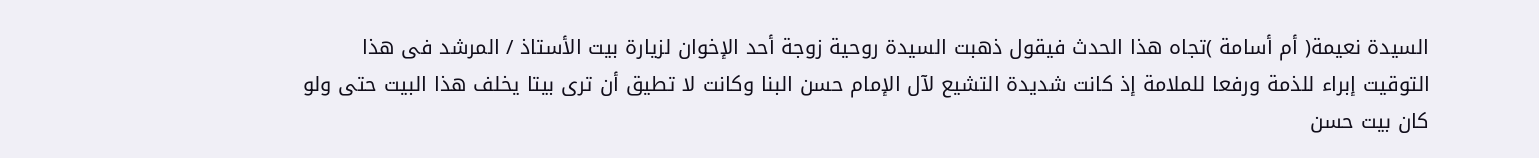السيدة نعيمة( أم أسامة )تجاه هذا الحدث فيقول ذهبت السيدة روحية زوجة أحد الإخوان لزيارة بيت الأستاذ / المرشد فى هذا التوقيت إبراء للذمة ورفعا للملامة إذ كانت شديدة التشيع لآل الإمام حسن البنا وكانت لا تطيق أن ترى بيتا يخلف هذا البيت حتى ولو كان بيت حسن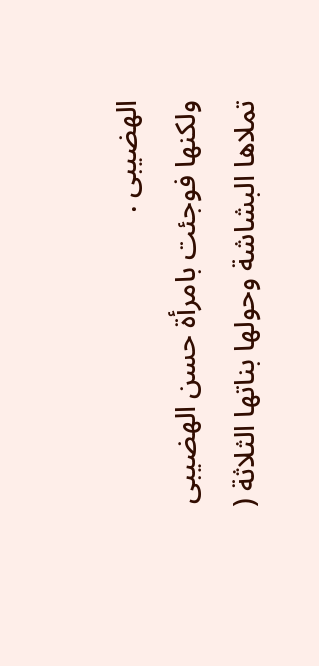الهضيبى .
ولكنها فوجئت بامرأة حسن الهضيبى تملاها البشاشة وحولها بناتها الثلاثة (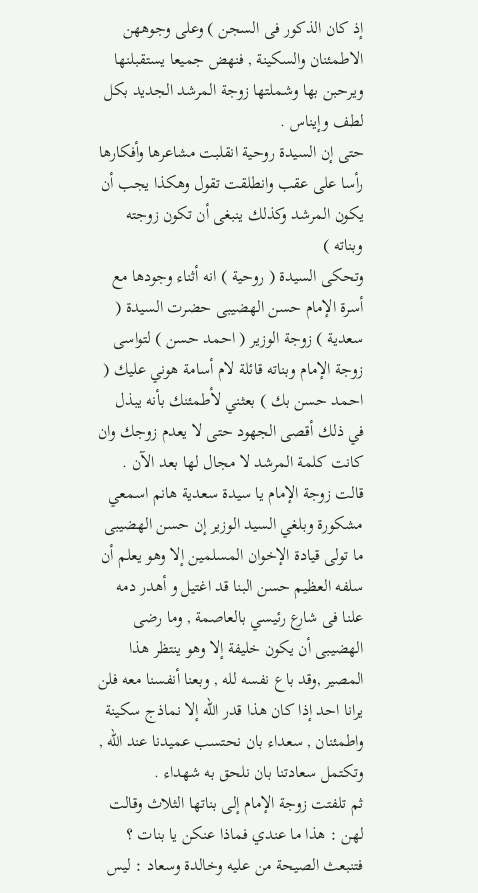إذ كان الذكور فى السجن ) وعلى وجوههن الاطمئنان والسكينة , فنهض جميعا يستقبلنها ويرحبن بها وشملتها زوجة المرشد الجديد بكل لطف وإيناس .
حتى إن السيدة روحية انقلبت مشاعرها وأفكارها رأسا على عقب وانطلقت تقول وهكذا يجب أن يكون المرشد وكذلك ينبغى أن تكون زوجته وبناته )
وتحكى السيدة ( روحية ) انه أثناء وجودها مع أسرة الإمام حسن الهضيبى حضرت السيدة ( سعدية ) زوجة الوزير ( احمد حسن ) لتواسى زوجة الإمام وبناته قائلة لام أسامة هوني عليك ( احمد حسن بك ) بعثني لأطمئنك بأنه يبذل في ذلك أقصى الجهود حتى لا يعدم زوجك وان كانت كلمة المرشد لا مجال لها بعد الآن .
قالت زوجة الإمام يا سيدة سعدية هانم اسمعي مشكورة وبلغي السيد الوزير إن حسن الهضيبى ما تولى قيادة الإخوان المسلمين إلا وهو يعلم أن سلفه العظيم حسن البنا قد اغتيل و أهدر دمه علنا فى شارع رئيسي بالعاصمة , وما رضى الهضيبى أن يكون خليفة إلا وهو ينتظر هذا المصير ,وقد باع نفسه لله , وبعنا أنفسنا معه فلن يرانا احد إذا كان هذا قدر الله إلا نماذج سكينة واطمئنان , سعداء بان نحتسب عميدنا عند الله , وتكتمل سعادتنا بان نلحق به شهداء .
ثم تلفتت زوجة الإمام إلى بناتها الثلاث وقالت لهن : هذا ما عندي فماذا عنكن يا بنات ؟ فتنبعث الصيحة من عليه وخالدة وسعاد : ليس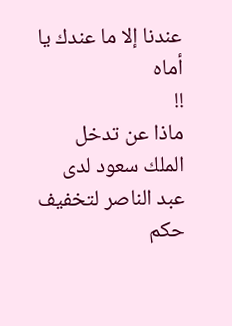عندنا إلا ما عندك يا أماه
!!
ماذا عن تدخل الملك سعود لدى عبد الناصر لتخفيف حكم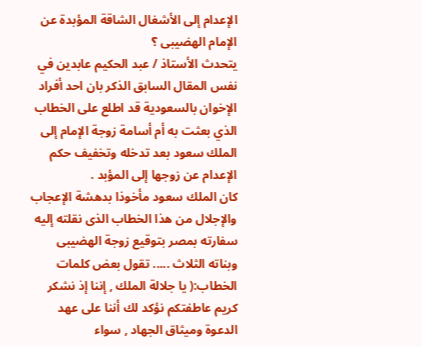الإعدام إلى الأشغال الشاقة المؤبدة عن الإمام الهضيبى ؟
يتحدث الأستاذ / عبد الحكيم عابدين في نفس المقال السابق الذكر بان احد أفراد الإخوان بالسعودية قد اطلع على الخطاب الذي بعثت به أم أسامة زوجة الإمام إلى الملك سعود بعد تدخله وتخفيف حكم الإعدام عن زوجها إلى المؤبد .
كان الملك سعود مأخوذا بدهشة الإعجاب والإجلال من هذا الخطاب الذى نقلته إليه سفارته بمصر بتوقيع زوجة الهضيبى وبناته الثلاث ..... تقول بعض كلمات الخطاب:( يا جلالة الملك , إننا إذ نشكر كريم عاطفتكم نؤكد لك أننا على عهد الدعوة وميثاق الجهاد , سواء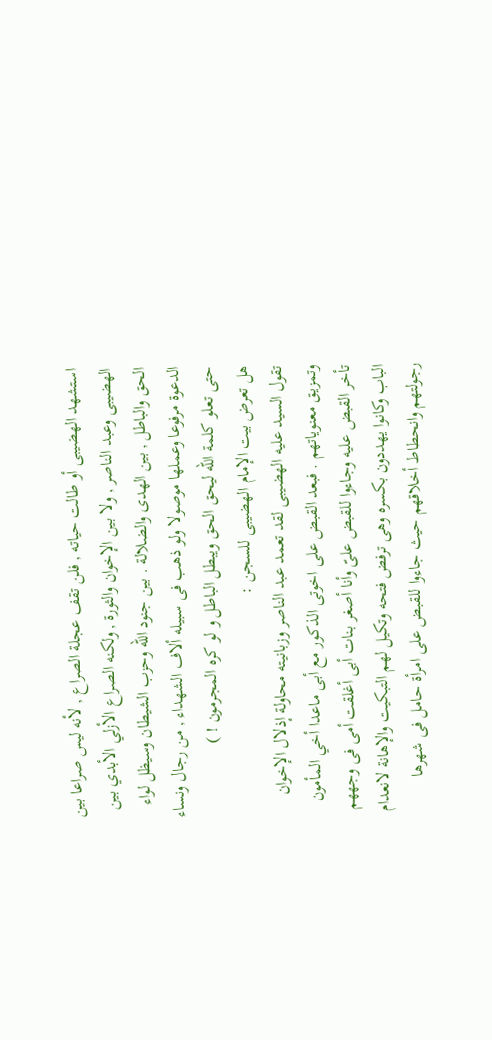استشهد الهضيبى أو طالت حياته , فلن تقف عجلة الصراع , لأنه ليس صراعا بين الهضيبى وعبد الناصر , ولا بين الإخوان والثورة , ولكنه الصراع الأزلي الأبدي بين الحق والباطل , بين الهدى والضلالة . بين جنود الله وحزب الشيطان وسيظل لواء الدعوة مرفوعا وعملها موصولا ولو ذهب فى سبيله ألاف الشهداء , من رجال ونساء حتى تعلو كلمة الله ليحق الحق ويبطل الباطل و لو كره المجرمون ! )
هل تعرض بيت الإمام الهضيبى للسجن :
تقول السيد عليه الهضيبى لقد تعمد عبد الناصر وزبانيته محاولة إذلال الإخوان وتمزيق معنوياتهم . فبعد القبض على اخوتى الذكور مع أبى ماعدا أخي المأمون تأخر القبض عليه وجاءوا للقبض علىّ وأنا أصغر بنات أبى أغلقت أمى فى وجههم الباب وكانوا يهددون بكسره وهى ترفض فتحه وتكيل لهم التبكيت والإهانة لانعدام رجولتهم وانحطاط أخلاقهم حيث جاءوا للقبض على امرأة حامل فى شهرها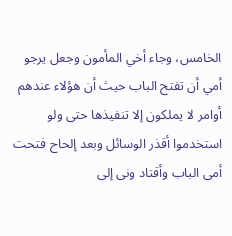الخامس، وجاء أخي المأمون وجعل يرجو أمي أن تفتح الباب حيث أن هؤلاء عندهم أوامر لا يملكون إلا تنفيذها حتى ولو استخدموا أقذر الوسائل وبعد إلحاح فتحت أمى الباب وأقتاد ونى إلى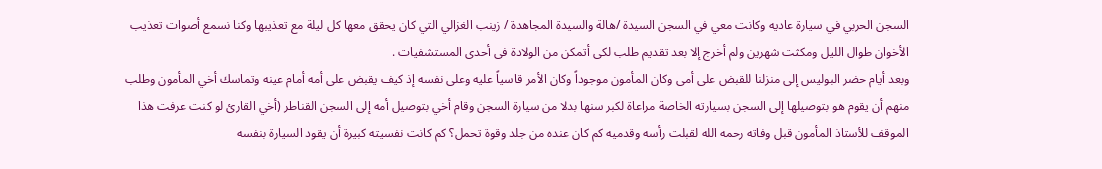السجن الحربي في سيارة عاديه وكانت معي في السجن السيدة /هالة والسيدة المجاهدة / زينب الغزالي التي كان يحقق معها كل ليلة مع تعذيبها وكنا نسمع أصوات تعذيب الأخوان طوال الليل ومكثت شهرين ولم أخرج إلا بعد تقديم طلب لكى أتمكن من الولادة فى أحدى المستشفيات .
وبعد أيام حضر البوليس إلى منزلنا للقبض على أمى وكان المأمون موجوداً وكان الأمر قاسياً عليه وعلى نفسه إذ كيف يقبض على أمه أمام عينه وتماسك أخي المأمون وطلب منهم أن يقوم هو بتوصيلها إلى السجن بسيارته الخاصة مراعاة لكبر سنها بدلا من سيارة السجن وقام أخي بتوصيل أمه إلى السجن القناطر (أخي القارئ لو كنت عرفت هذا الموقف للأستاذ المأمون قبل وفاته رحمه الله لقبلت رأسه وقدميه كم كان عنده من جلد وقوة تحمل؟ كم كانت نفسيته كبيرة أن يقود السيارة بنفسه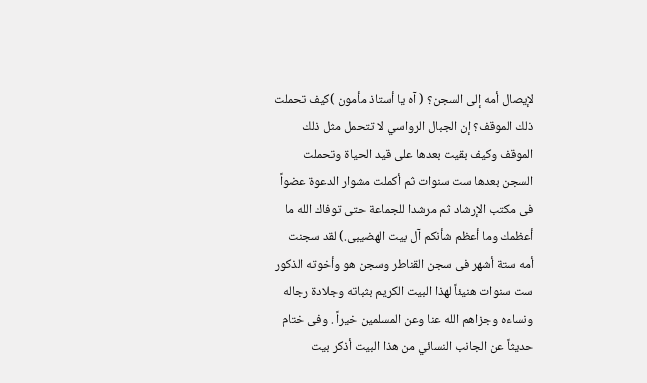لإيصال أمه إلى السجن؟ ( آه يا أستاذ مأمون )كيف تحملت ذلك الموقف؟ إن الجبال الرواسي لا تتحمل مثل ذلك الموقف وكيف بقيت بعدها على قيد الحياة وتحملت السجن بعدها ست سنوات ثم أكملت مشوار الدعوة عضواً فى مكتب الإرشاد ثم مرشدا للجماعة حتى توفاك الله ما أعظمك وما أعظم شأنكم آل بيت الهضيبى.) لقد سجنت أمه ستة أشهر فى سجن القناطر وسجن هو وأخوته الذكور ست سنوات هنيئاً لهذا البيت الكريم بثباته وجلادة رجاله ونساءه وجزاهم الله عنا وعن المسلمين خيراً . وفى ختام حديثاً عن الجانب النسائي من هذا البيت أذكر بيت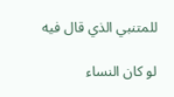للمتنبي الذي قال فيه

لو كان النساء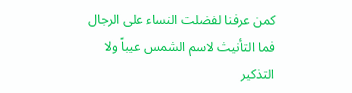كمن عرفنا لفضلت النساء على الرجال
فما التأنيث لاسم الشمس عيباً ولا التذكير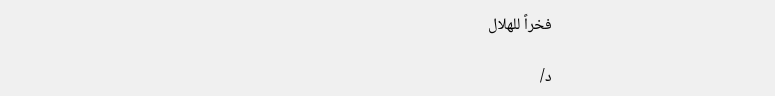فخراً للهلال

د/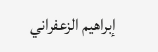إبراهيم الزعفراني